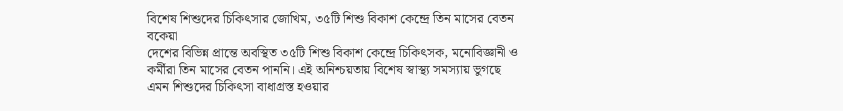বিশেষ শিশুদের চিকিৎসার জোখিম, ৩৫টি শিশু বিকাশ কেন্দ্রে তিন মাসের বেতন বকেয়া
দেশের বিভিন্ন প্রান্তে অবস্থিত ৩৫টি শিশু বিকাশ কেন্দ্রে চিকিৎসক, মনোবিজ্ঞানী ও কর্মীরা তিন মাসের বেতন পাননি। এই অনিশ্চয়তায় বিশেষ স্বাস্থ্য সমস্যায় ভুগছে এমন শিশুদের চিকিৎসা বাধাগ্রস্ত হওয়ার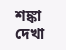শঙ্কা দেখা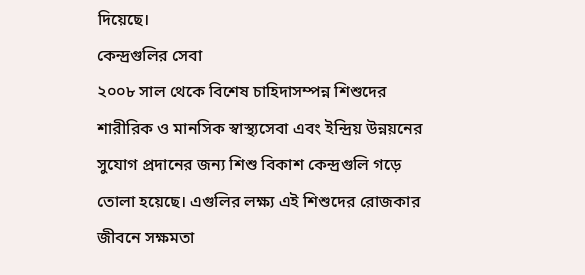দিয়েছে।
কেন্দ্রগুলির সেবা
২০০৮ সাল থেকে বিশেষ চাহিদাসম্পন্ন শিশুদের শারীরিক ও মানসিক স্বাস্থ্যসেবা এবং ইন্দ্রিয় উন্নয়নের সুযোগ প্রদানের জন্য শিশু বিকাশ কেন্দ্রগুলি গড়ে তোলা হয়েছে। এগুলির লক্ষ্য এই শিশুদের রোজকার জীবনে সক্ষমতা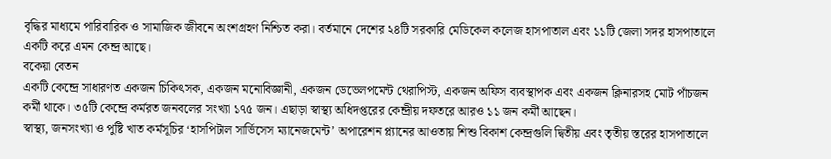বৃদ্ধির মাধ্যমে পারিবারিক ও সামাজিক জীবনে অংশগ্রহণ নিশ্চিত করা। বর্তমানে দেশের ২৪টি সরকারি মেডিকেল কলেজ হাসপাতাল এবং ১১টি জেলা সদর হাসপাতালে একটি করে এমন কেন্দ্র আছে।
বকেয়া বেতন
একটি কেন্দ্রে সাধারণত একজন চিকিৎসক, একজন মনোবিজ্ঞানী, একজন ডেভেলপমেন্ট থেরাপিস্ট, একজন অফিস ব্যবস্থাপক এবং একজন ক্লিনারসহ মোট পাঁচজন কর্মী থাকে। ৩৫টি কেন্দ্রে কর্মরত জনবলের সংখ্যা ১৭৫ জন। এছাড়া স্বাস্থ্য অধিদপ্তরের কেন্দ্রীয় দফতরে আরও ১১ জন কর্মী আছেন।
স্বাস্থ্য, জনসংখ্যা ও পুষ্টি খাত কর্মসূচির ‘হাসপিটাল সার্ভিসেস ম্যানেজমেন্ট’ অপারেশন প্ল্যানের আওতায় শিশু বিকাশ কেন্দ্রগুলি দ্বিতীয় এবং তৃতীয় স্তরের হাসপাতালে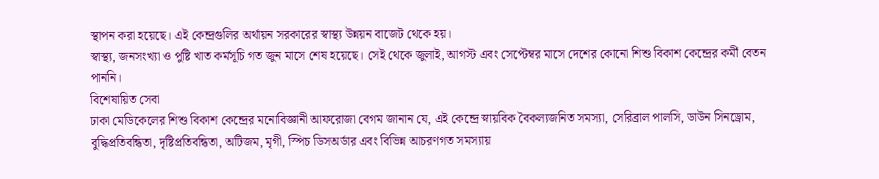স্থাপন করা হয়েছে। এই কেন্দ্রগুলির অর্থায়ন সরকারের স্বাস্থ্য উন্নয়ন বাজেট থেকে হয়।
স্বাস্থ্য, জনসংখ্যা ও পুষ্টি খাত কর্মসূচি গত জুন মাসে শেষ হয়েছে। সেই থেকে জুলাই, আগস্ট এবং সেপ্টেম্বর মাসে দেশের কোনো শিশু বিকাশ কেন্দ্রের কর্মী বেতন পাননি।
বিশেষায়িত সেবা
ঢাকা মেডিকেলের শিশু বিকাশ কেন্দ্রের মনোবিজ্ঞানী আফরোজা বেগম জানান যে, এই কেন্দ্রে স্নায়বিক বৈকল্যজনিত সমস্যা, সেরিব্রাল পালসি, ডাউন সিনড্রোম, বুদ্ধিপ্রতিবন্ধিতা, দৃষ্টিপ্রতিবন্ধিতা, অটিজম, মৃগী, স্পিচ ডিসঅর্ডার এবং বিভিন্ন আচরণগত সমস্যায়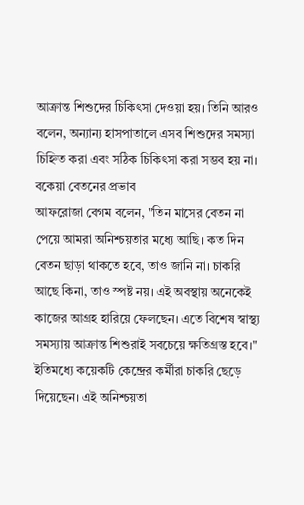আক্রান্ত শিশুদের চিকিৎসা দেওয়া হয়। তিনি আরও বলেন, অন্যান্য হাসপাতালে এসব শিশুদের সমস্যা চিহ্নিত করা এবং সঠিক চিকিৎসা করা সম্ভব হয় না।
বকেয়া বেতনের প্রভাব
আফরোজা বেগম বলেন, "তিন মাসের বেতন না পেয়ে আমরা অনিশ্চয়তার মধ্যে আছি। কত দিন বেতন ছাড়া থাকতে হবে, তাও জানি না। চাকরি আছে কিনা, তাও স্পষ্ট নয়। এই অবস্থায় অনেকেই কাজের আগ্রহ হারিয়ে ফেলছেন। এতে বিশেষ স্বাস্থ্য সমস্যায় আক্রান্ত শিশুরাই সবচেয়ে ক্ষতিগ্রস্ত হবে।"
ইতিমধ্যে কয়েকটি কেন্দ্রের কর্মীরা চাকরি ছেড়ে দিয়েছেন। এই অনিশ্চয়তা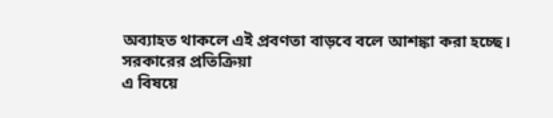অব্যাহত থাকলে এই প্রবণতা বাড়বে বলে আশঙ্কা করা হচ্ছে।
সরকারের প্রতিক্রিয়া
এ বিষয়ে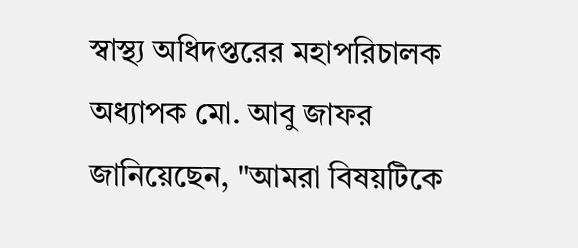স্বাস্থ্য অধিদপ্তরের মহাপরিচালক অধ্যাপক মো. আবু জাফর জানিয়েছেন, "আমরা বিষয়টিকে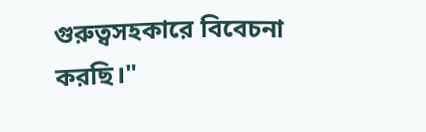গুরুত্বসহকারে বিবেচনা করছি।"